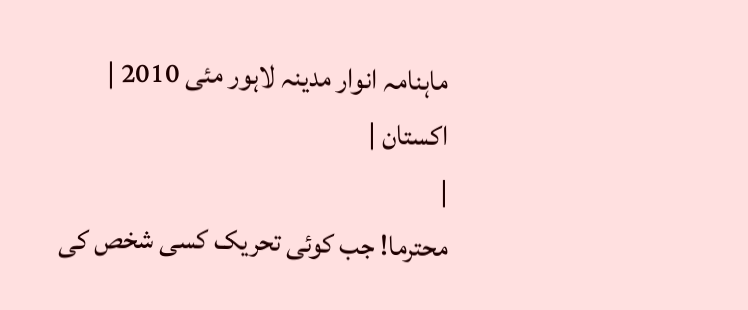ماہنامہ انوار مدینہ لاہور مئی 2010 |
اكستان |
|
محترما! جب کوئی تحریک کسی شخص کی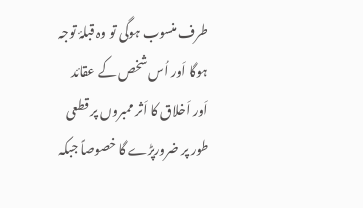طرف منسوب ہوگی تو وہ قبلۂ توجہ ہوگا اَور اُس شخص کے عقائد اَور اَخلاق کا اَثر ممبروں پر قطعی طور پر ضرورپڑے گا خصوصاً جبکہ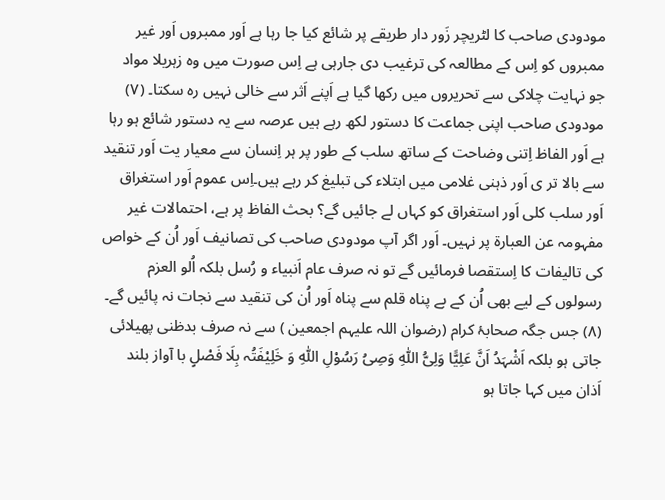مودودی صاحب کا لٹریچر زَور دار طریقے پر شائع کیا جا رہا ہے اَور ممبروں اَور غیر ممبروں کو اِس کے مطالعہ کی ترغیب دی جارہی ہے اِس صورت میں وہ زہریلا مواد جو نہایت چلاکی سے تحریروں میں رکھا گیا ہے اَپنے اَثر سے خالی نہیں رہ سکتا۔ (٧) مودودی صاحب اپنی جماعت کا دستور لکھ رہے ہیں عرصہ سے یہ دستور شائع ہو رہا ہے اَور الفاظ اِتنی وضاحت کے ساتھ سلب کے طور پر ہر اِنسان سے معیار یت اَور تنقید سے بالا تر ی اَور ذہنی غلامی میں ابتلاء کی تبلیغ کر رہے ہیں۔اِس عموم اَور استغراق اَور سلب کلی اَور استغراق کو کہاں لے جائیں گے؟ بحث الفاظ پر ہے، احتمالات غیر مفہومہ عن العبارة پر نہیں۔ اَور اگر آپ مودودی صاحب کی تصانیف اَور اُن کے خواص کی تالیفات کا اِستقصا فرمائیں گے تو نہ صرف عام اَنبیاء و رُسل بلکہ اُلو العزم رسولوں کے لیے بھی اُن کے بے پناہ قلم سے پناہ اَور اُن کی تنقید سے نجات نہ پائیں گے۔ (٨) جس جگہ صحابۂ کرام (رضوان اللہ علیہم اجمعین ) سے نہ صرف بدظنی پھیلائی جاتی ہو بلکہ اَشْہَدُ اَنَّ عَلِیًّا وَلِیُّ اللّٰہِ وَصِیُ رَسُوْلِ اللّٰہِ وَ خَلِیْفَتُہ بِلَا فَصْلٍ با آواز بلند اَذان میں کہا جاتا ہو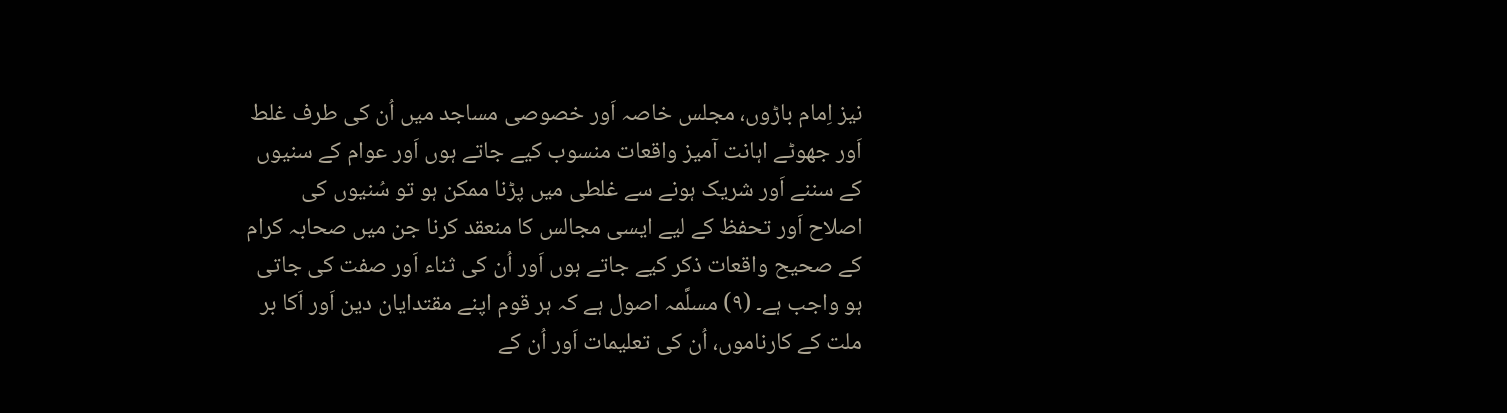نیز اِمام باڑوں، مجلس خاصہ اَور خصوصی مساجد میں اُن کی طرف غلط اَور جھوٹے اہانت آمیز واقعات منسوب کیے جاتے ہوں اَور عوام کے سنیوں کے سننے اَور شریک ہونے سے غلطی میں پڑنا ممکن ہو تو سُنیوں کی اصلاح اَور تحفظ کے لیے ایسی مجالس کا منعقد کرنا جن میں صحابہ کرام کے صحیح واقعات ذکر کیے جاتے ہوں اَور اُن کی ثناء اَور صفت کی جاتی ہو واجب ہے۔ (٩) مسلَّمہ اصول ہے کہ ہر قوم اپنے مقتدایان دین اَور اَکا بر ملت کے کارناموں، اُن کی تعلیمات اَور اُن کے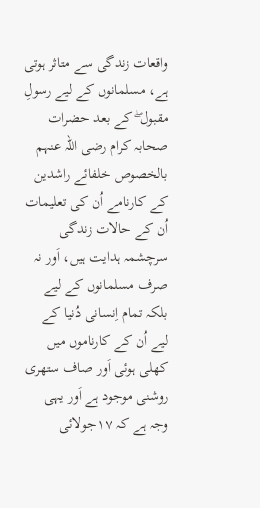واقعات زندگی سے متاثر ہوتی ہے، مسلمانوں کے لیے رسولِ مقبول ۖ کے بعد حضرات صحابہ کرام رضی اللہ عنہم بالخصوص خلفائے راشدین کے کارنامے اُن کی تعلیمات اُن کے حالات زندگی سرچشمہ ہدایت ہیں، اَور نہ صرف مسلمانوں کے لیے بلکہ تمام اِنسانی دُنیا کے لیے اُن کے کارناموں میں کھلی ہوئی اَور صاف ستھری روشنی موجود ہے اَور یہی وجہ ہے کہ ١٧جولائی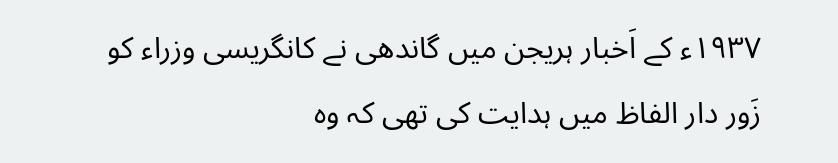١٩٣٧ء کے اَخبار ہریجن میں گاندھی نے کانگریسی وزراء کو زَور دار الفاظ میں ہدایت کی تھی کہ وہ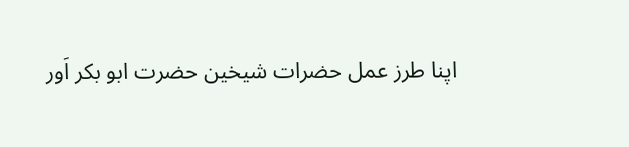اپنا طرز عمل حضرات شیخین حضرت ابو بکر اَور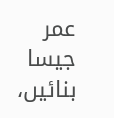عمر جیسا بنائیں،